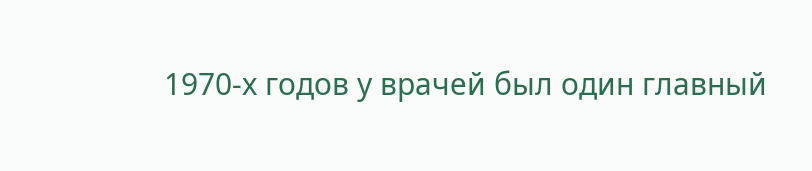1970-х годов у врачей был один главный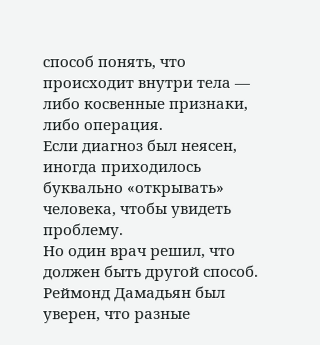способ понять, что происходит внутри тела — либо косвенные признаки, либо операция.
Если диагноз был неясен, иногда приходилось буквально «открывать» человека, чтобы увидеть проблему.
Но один врач решил, что должен быть другой способ.
Реймонд Дамадьян был уверен, что разные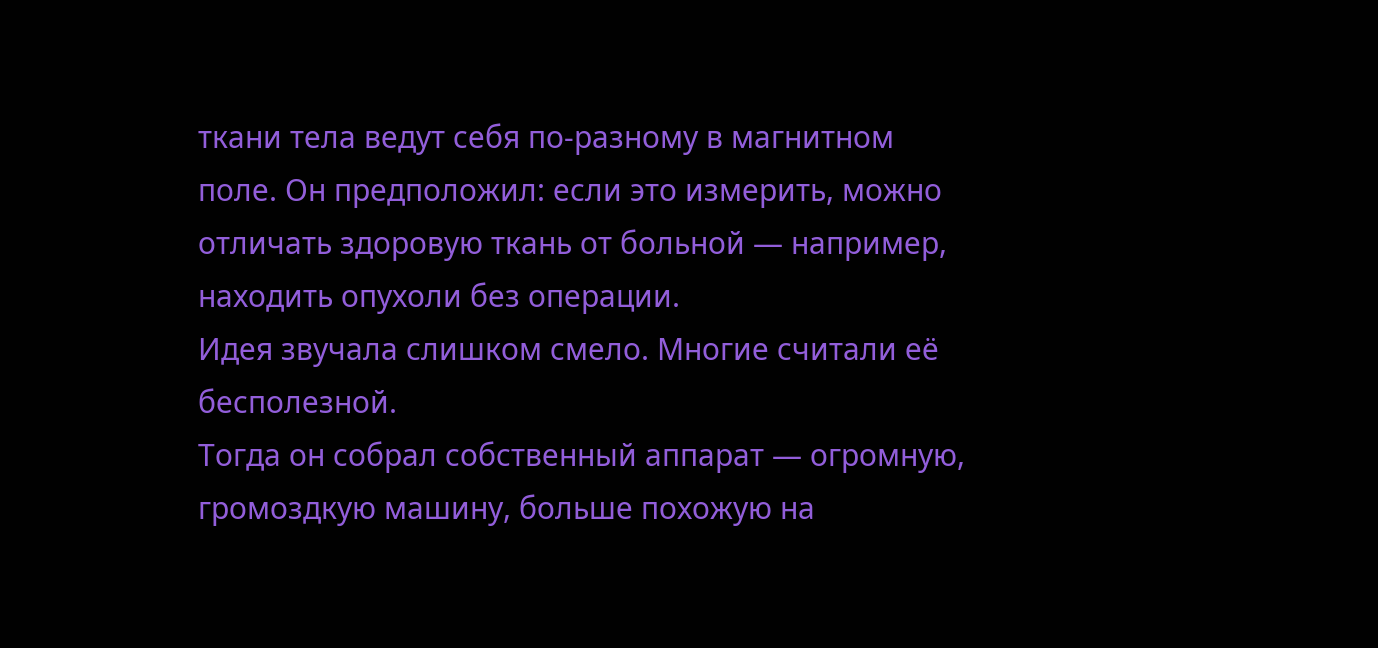ткани тела ведут себя по-разному в магнитном поле. Он предположил: если это измерить, можно отличать здоровую ткань от больной — например, находить опухоли без операции.
Идея звучала слишком смело. Многие считали её бесполезной.
Тогда он собрал собственный аппарат — огромную, громоздкую машину, больше похожую на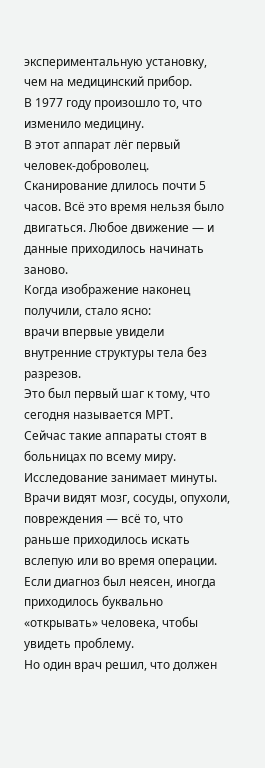экспериментальную установку, чем на медицинский прибор.
В 1977 году произошло то, что изменило медицину.
В этот аппарат лёг первый человек-доброволец.
Сканирование длилось почти 5 часов. Всё это время нельзя было двигаться. Любое движение — и данные приходилось начинать заново.
Когда изображение наконец получили, стало ясно:
врачи впервые увидели внутренние структуры тела без разрезов.
Это был первый шаг к тому, что сегодня называется МРТ.
Сейчас такие аппараты стоят в больницах по всему миру. Исследование занимает минуты. Врачи видят мозг, сосуды, опухоли, повреждения — всё то, что раньше приходилось искать вслепую или во время операции.
Если диагноз был неясен, иногда приходилось буквально «открывать» человека, чтобы увидеть проблему.
Но один врач решил, что должен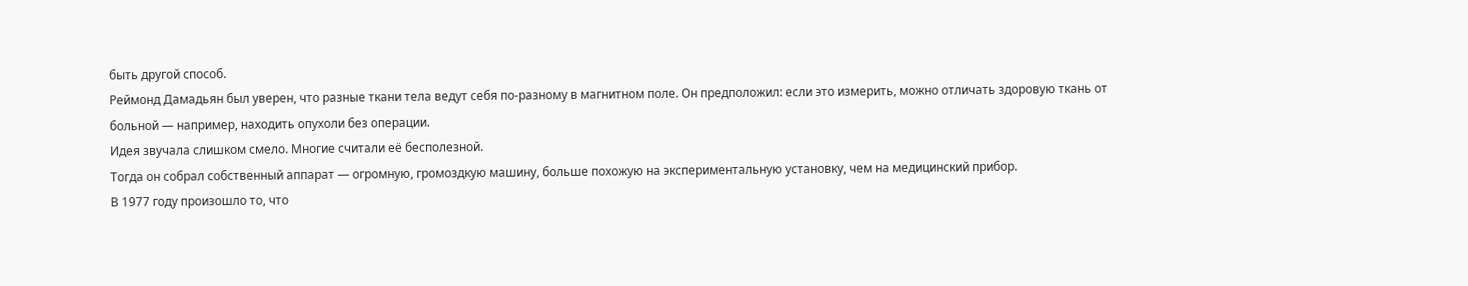быть другой способ.
Реймонд Дамадьян был уверен, что разные ткани тела ведут себя по-разному в магнитном поле. Он предположил: если это измерить, можно отличать здоровую ткань от больной — например, находить опухоли без операции.
Идея звучала слишком смело. Многие считали её бесполезной.
Тогда он собрал собственный аппарат — огромную, громоздкую машину, больше похожую на экспериментальную установку, чем на медицинский прибор.
В 1977 году произошло то, что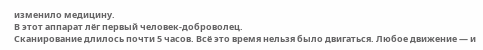изменило медицину.
В этот аппарат лёг первый человек-доброволец.
Сканирование длилось почти 5 часов. Всё это время нельзя было двигаться. Любое движение — и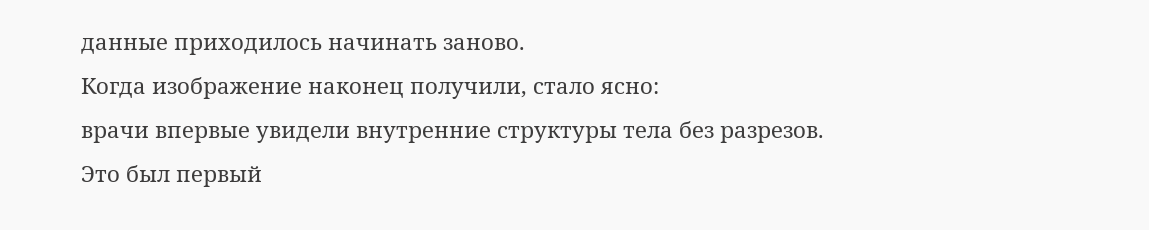данные приходилось начинать заново.
Когда изображение наконец получили, стало ясно:
врачи впервые увидели внутренние структуры тела без разрезов.
Это был первый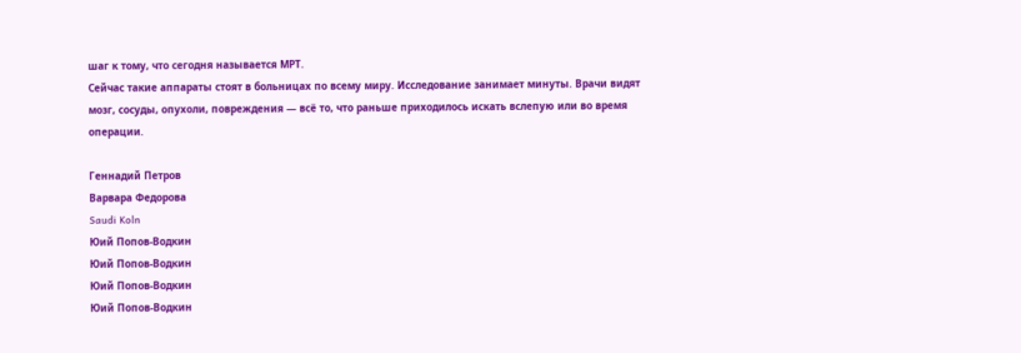шаг к тому, что сегодня называется МРТ.
Сейчас такие аппараты стоят в больницах по всему миру. Исследование занимает минуты. Врачи видят мозг, сосуды, опухоли, повреждения — всё то, что раньше приходилось искать вслепую или во время операции.

Геннадий Петров
Варвара Федорова
Saudi Koln
Юий Попов-Водкин
Юий Попов-Водкин
Юий Попов-Водкин
Юий Попов-Водкин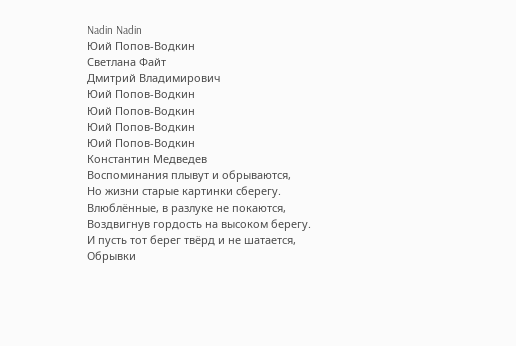Nadin Nadin
Юий Попов-Водкин
Светлана Файт
Дмитрий Владимирович
Юий Попов-Водкин
Юий Попов-Водкин
Юий Попов-Водкин
Юий Попов-Водкин
Константин Медведев
Воспоминания плывут и обрываются,
Но жизни старые картинки сберегу.
Влюблённые, в разлуке не покаются,
Воздвигнув гордость на высоком берегу.
И пусть тот берег твёрд и не шатается,
Обрывки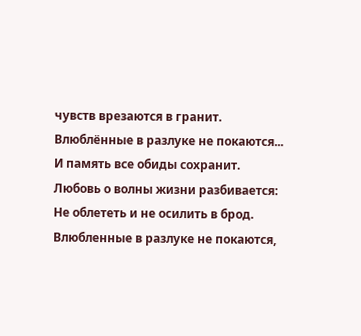чувств врезаются в гранит.
Влюблённые в разлуке не покаются...
И память все обиды сохранит.
Любовь о волны жизни разбивается:
Не облететь и не осилить в брод.
Влюбленные в разлуке не покаются,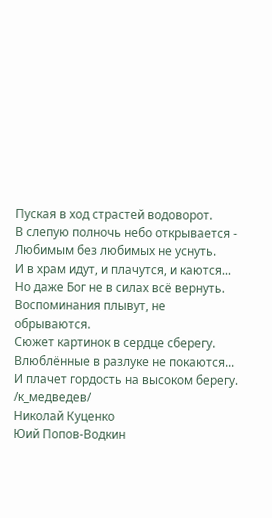Пуская в ход страстей водоворот.
В слепую полночь небо открывается -
Любимым без любимых не уснуть.
И в храм идут, и плачутся, и каются...
Но даже Бог не в силах всё вернуть.
Воспоминания плывут, не обрываются.
Сюжет картинок в сердце сберегу.
Влюблённые в разлуке не покаются...
И плачет гордость на высоком берегу.
/к_медведев/
Николай Куценко
Юий Попов-Водкин